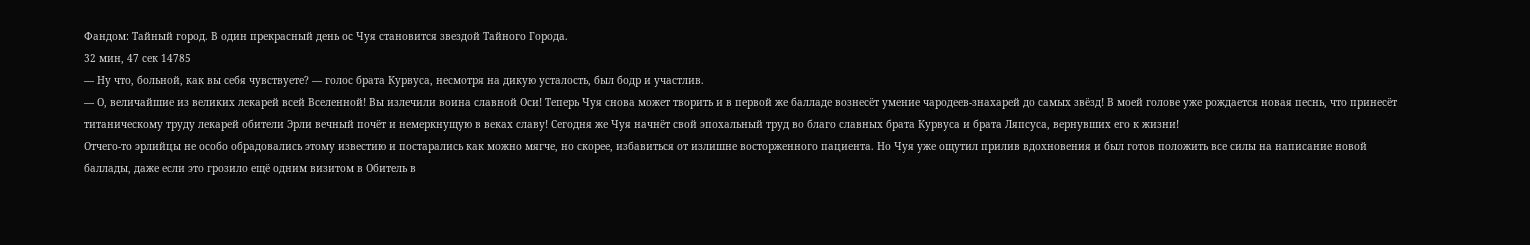Фандом: Тайный город. В один прекрасный день ос Чуя становится звездой Тайного Города.
32 мин, 47 сек 14785
— Ну что, больной, как вы себя чувствуете? — голос брата Курвуса, несмотря на дикую усталость, был бодр и участлив.
— О, величайшие из великих лекарей всей Вселенной! Вы излечили воина славной Оси! Теперь Чуя снова может творить и в первой же балладе вознесёт умение чародеев-знахарей до самых звёзд! В моей голове уже рождается новая песнь, что принесёт титаническому труду лекарей обители Эрли вечный почёт и немеркнущую в веках славу! Сегодня же Чуя начнёт свой эпохальный труд во благо славных брата Курвуса и брата Ляпсуса, вернувших его к жизни!
Отчего-то эрлийцы не особо обрадовались этому известию и постарались как можно мягче, но скорее, избавиться от излишне восторженного пациента. Но Чуя уже ощутил прилив вдохновения и был готов положить все силы на написание новой баллады, даже если это грозило ещё одним визитом в Обитель в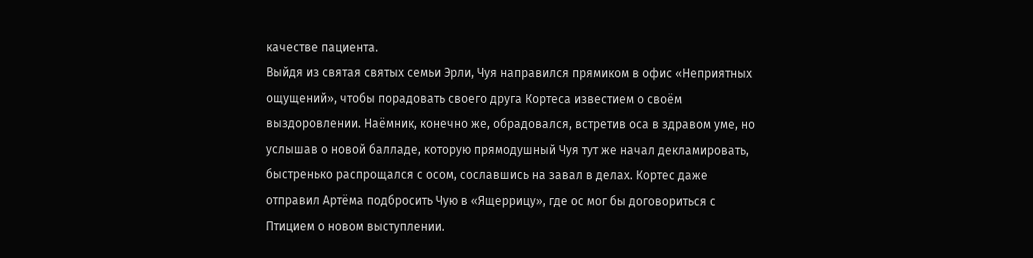качестве пациента.
Выйдя из святая святых семьи Эрли, Чуя направился прямиком в офис «Неприятных ощущений», чтобы порадовать своего друга Кортеса известием о своём выздоровлении. Наёмник, конечно же, обрадовался, встретив оса в здравом уме, но услышав о новой балладе, которую прямодушный Чуя тут же начал декламировать, быстренько распрощался с осом, сославшись на завал в делах. Кортес даже отправил Артёма подбросить Чую в «Ящеррицу», где ос мог бы договориться с Птицием о новом выступлении.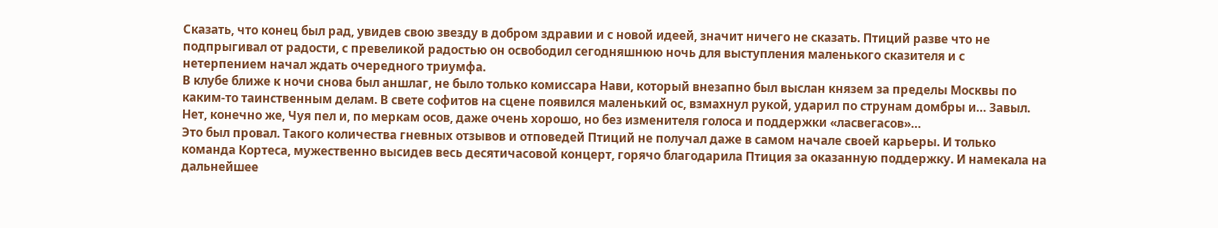Сказать, что конец был рад, увидев свою звезду в добром здравии и с новой идеей, значит ничего не сказать. Птиций разве что не подпрыгивал от радости, с превеликой радостью он освободил сегодняшнюю ночь для выступления маленького сказителя и с нетерпением начал ждать очередного триумфа.
В клубе ближе к ночи снова был аншлаг, не было только комиссара Нави, который внезапно был выслан князем за пределы Москвы по каким-то таинственным делам. В свете софитов на сцене появился маленький ос, взмахнул рукой, ударил по струнам домбры и… Завыл. Нет, конечно же, Чуя пел и, по меркам осов, даже очень хорошо, но без изменителя голоса и поддержки «ласвегасов»…
Это был провал. Такого количества гневных отзывов и отповедей Птиций не получал даже в самом начале своей карьеры. И только команда Кортеса, мужественно высидев весь десятичасовой концерт, горячо благодарила Птиция за оказанную поддержку. И намекала на дальнейшее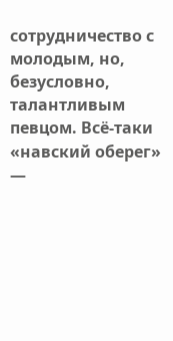сотрудничество с молодым, но, безусловно, талантливым певцом. Всё-таки «навский оберег» —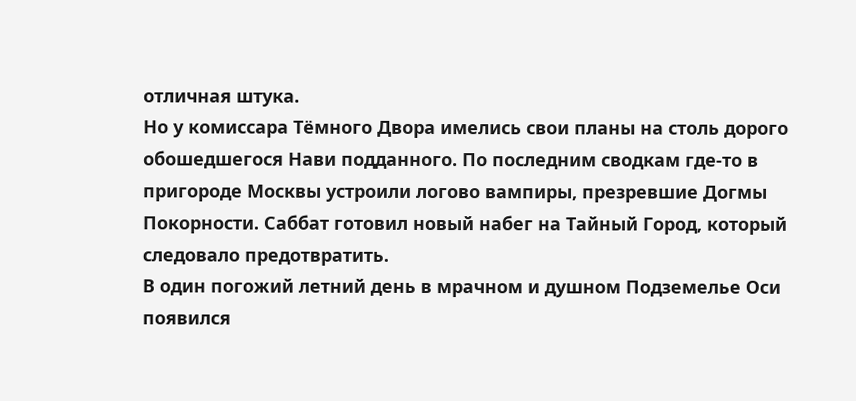отличная штука.
Но у комиссара Тёмного Двора имелись свои планы на столь дорого обошедшегося Нави подданного. По последним сводкам где-то в пригороде Москвы устроили логово вампиры, презревшие Догмы Покорности. Саббат готовил новый набег на Тайный Город, который следовало предотвратить.
В один погожий летний день в мрачном и душном Подземелье Оси появился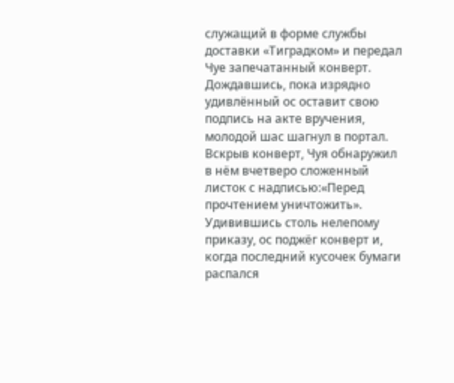служащий в форме службы доставки «Тиградком» и передал Чуе запечатанный конверт. Дождавшись, пока изрядно удивлённый ос оставит свою подпись на акте вручения, молодой шас шагнул в портал. Вскрыв конверт, Чуя обнаружил в нём вчетверо сложенный листок с надписью:«Перед прочтением уничтожить». Удивившись столь нелепому приказу, ос поджёг конверт и, когда последний кусочек бумаги распался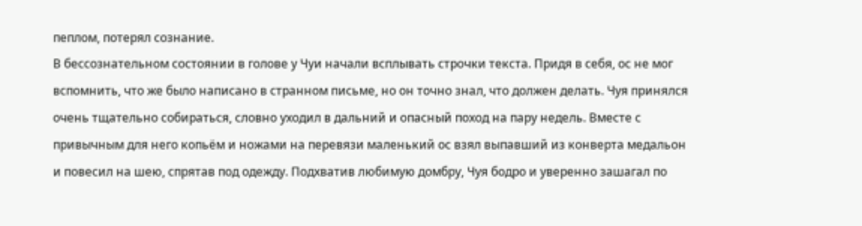пеплом, потерял сознание.
В бессознательном состоянии в голове у Чуи начали всплывать строчки текста. Придя в себя, ос не мог вспомнить, что же было написано в странном письме, но он точно знал, что должен делать. Чуя принялся очень тщательно собираться, словно уходил в дальний и опасный поход на пару недель. Вместе с привычным для него копьём и ножами на перевязи маленький ос взял выпавший из конверта медальон и повесил на шею, спрятав под одежду. Подхватив любимую домбру, Чуя бодро и уверенно зашагал по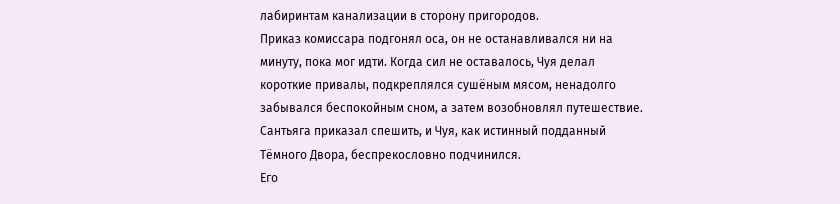лабиринтам канализации в сторону пригородов.
Приказ комиссара подгонял оса, он не останавливался ни на минуту, пока мог идти. Когда сил не оставалось, Чуя делал короткие привалы, подкреплялся сушёным мясом, ненадолго забывался беспокойным сном, а затем возобновлял путешествие. Сантьяга приказал спешить, и Чуя, как истинный подданный Тёмного Двора, беспрекословно подчинился.
Его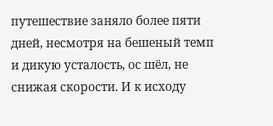путешествие заняло более пяти дней, несмотря на бешеный темп и дикую усталость, ос шёл, не снижая скорости. И к исходу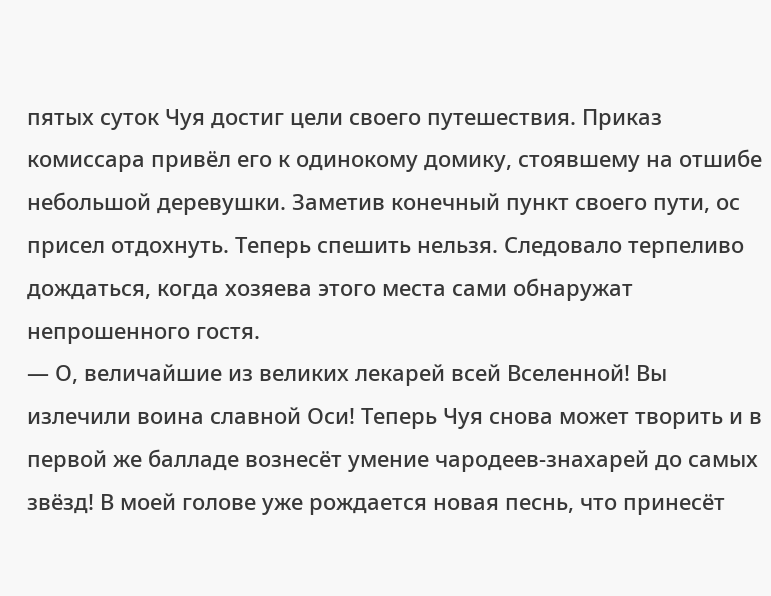пятых суток Чуя достиг цели своего путешествия. Приказ комиссара привёл его к одинокому домику, стоявшему на отшибе небольшой деревушки. Заметив конечный пункт своего пути, ос присел отдохнуть. Теперь спешить нельзя. Следовало терпеливо дождаться, когда хозяева этого места сами обнаружат непрошенного гостя.
— О, величайшие из великих лекарей всей Вселенной! Вы излечили воина славной Оси! Теперь Чуя снова может творить и в первой же балладе вознесёт умение чародеев-знахарей до самых звёзд! В моей голове уже рождается новая песнь, что принесёт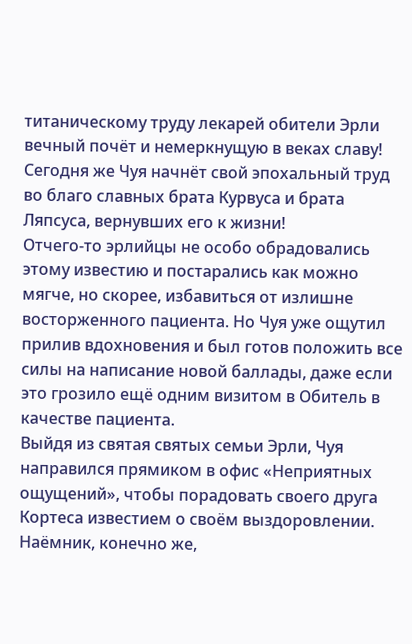титаническому труду лекарей обители Эрли вечный почёт и немеркнущую в веках славу! Сегодня же Чуя начнёт свой эпохальный труд во благо славных брата Курвуса и брата Ляпсуса, вернувших его к жизни!
Отчего-то эрлийцы не особо обрадовались этому известию и постарались как можно мягче, но скорее, избавиться от излишне восторженного пациента. Но Чуя уже ощутил прилив вдохновения и был готов положить все силы на написание новой баллады, даже если это грозило ещё одним визитом в Обитель в качестве пациента.
Выйдя из святая святых семьи Эрли, Чуя направился прямиком в офис «Неприятных ощущений», чтобы порадовать своего друга Кортеса известием о своём выздоровлении. Наёмник, конечно же,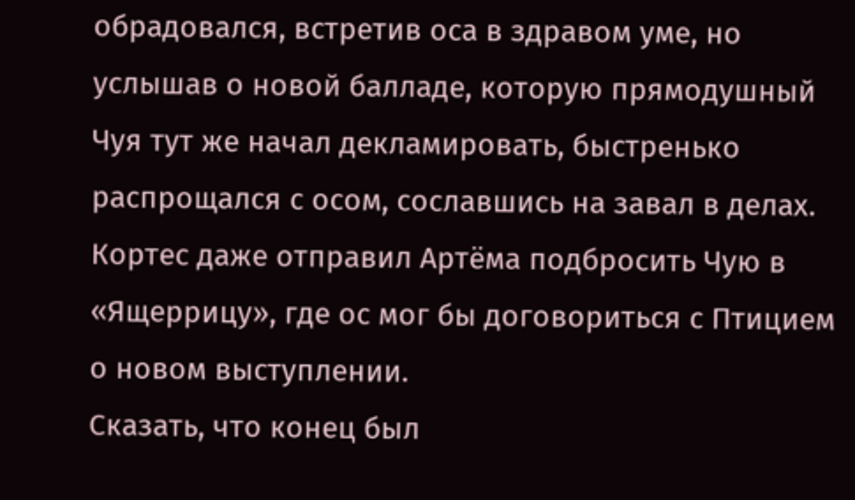обрадовался, встретив оса в здравом уме, но услышав о новой балладе, которую прямодушный Чуя тут же начал декламировать, быстренько распрощался с осом, сославшись на завал в делах. Кортес даже отправил Артёма подбросить Чую в «Ящеррицу», где ос мог бы договориться с Птицием о новом выступлении.
Сказать, что конец был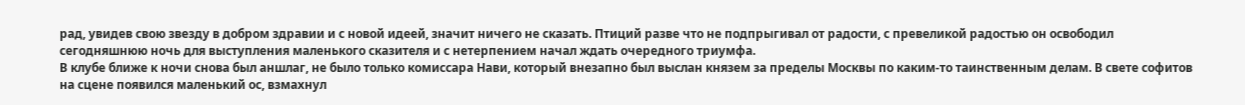рад, увидев свою звезду в добром здравии и с новой идеей, значит ничего не сказать. Птиций разве что не подпрыгивал от радости, с превеликой радостью он освободил сегодняшнюю ночь для выступления маленького сказителя и с нетерпением начал ждать очередного триумфа.
В клубе ближе к ночи снова был аншлаг, не было только комиссара Нави, который внезапно был выслан князем за пределы Москвы по каким-то таинственным делам. В свете софитов на сцене появился маленький ос, взмахнул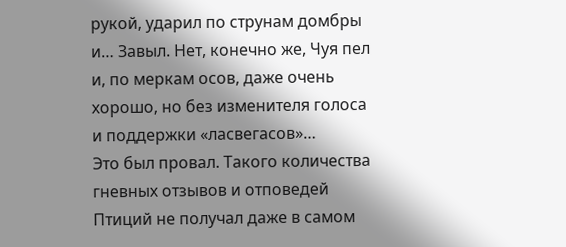рукой, ударил по струнам домбры и… Завыл. Нет, конечно же, Чуя пел и, по меркам осов, даже очень хорошо, но без изменителя голоса и поддержки «ласвегасов»…
Это был провал. Такого количества гневных отзывов и отповедей Птиций не получал даже в самом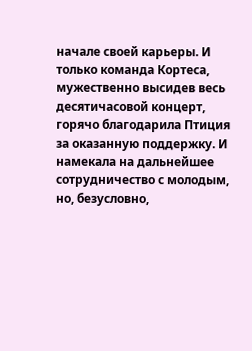начале своей карьеры. И только команда Кортеса, мужественно высидев весь десятичасовой концерт, горячо благодарила Птиция за оказанную поддержку. И намекала на дальнейшее сотрудничество с молодым, но, безусловно,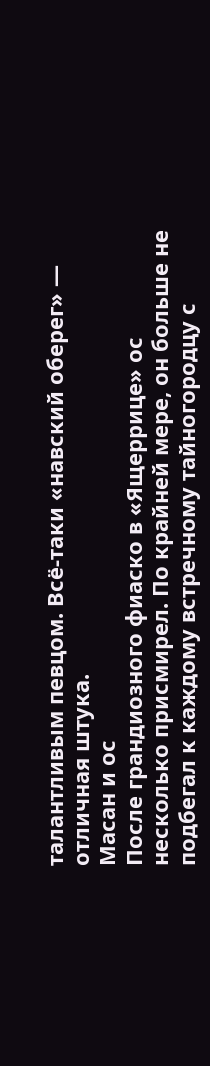талантливым певцом. Всё-таки «навский оберег» — отличная штука.
Масан и ос
После грандиозного фиаско в «Ящеррице» ос несколько присмирел. По крайней мере, он больше не подбегал к каждому встречному тайногородцу с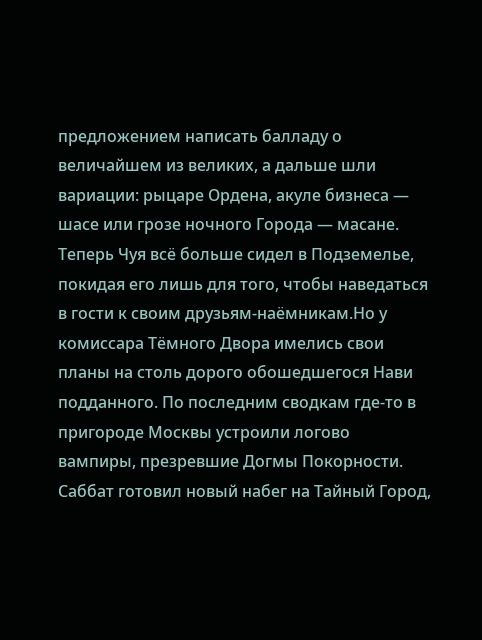предложением написать балладу о величайшем из великих, а дальше шли вариации: рыцаре Ордена, акуле бизнеса — шасе или грозе ночного Города — масане. Теперь Чуя всё больше сидел в Подземелье, покидая его лишь для того, чтобы наведаться в гости к своим друзьям-наёмникам.Но у комиссара Тёмного Двора имелись свои планы на столь дорого обошедшегося Нави подданного. По последним сводкам где-то в пригороде Москвы устроили логово вампиры, презревшие Догмы Покорности. Саббат готовил новый набег на Тайный Город,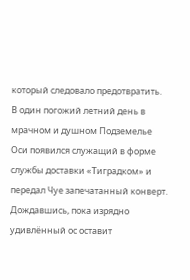который следовало предотвратить.
В один погожий летний день в мрачном и душном Подземелье Оси появился служащий в форме службы доставки «Тиградком» и передал Чуе запечатанный конверт. Дождавшись, пока изрядно удивлённый ос оставит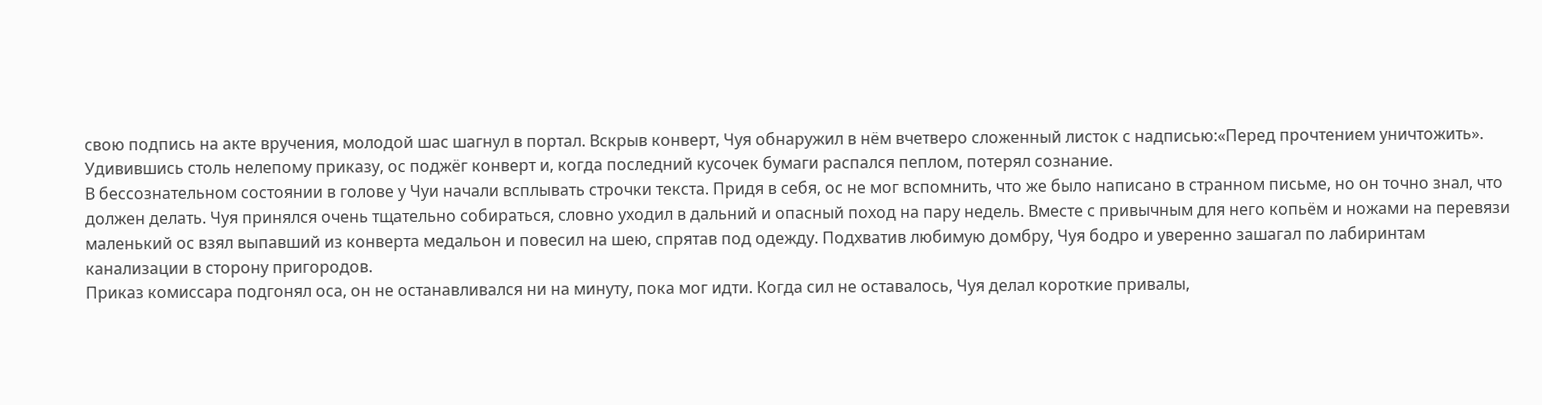свою подпись на акте вручения, молодой шас шагнул в портал. Вскрыв конверт, Чуя обнаружил в нём вчетверо сложенный листок с надписью:«Перед прочтением уничтожить». Удивившись столь нелепому приказу, ос поджёг конверт и, когда последний кусочек бумаги распался пеплом, потерял сознание.
В бессознательном состоянии в голове у Чуи начали всплывать строчки текста. Придя в себя, ос не мог вспомнить, что же было написано в странном письме, но он точно знал, что должен делать. Чуя принялся очень тщательно собираться, словно уходил в дальний и опасный поход на пару недель. Вместе с привычным для него копьём и ножами на перевязи маленький ос взял выпавший из конверта медальон и повесил на шею, спрятав под одежду. Подхватив любимую домбру, Чуя бодро и уверенно зашагал по лабиринтам канализации в сторону пригородов.
Приказ комиссара подгонял оса, он не останавливался ни на минуту, пока мог идти. Когда сил не оставалось, Чуя делал короткие привалы,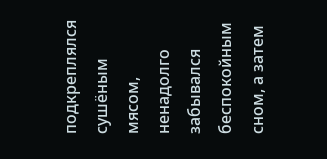подкреплялся сушёным мясом, ненадолго забывался беспокойным сном, а затем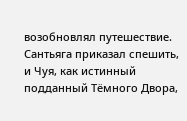возобновлял путешествие. Сантьяга приказал спешить, и Чуя, как истинный подданный Тёмного Двора,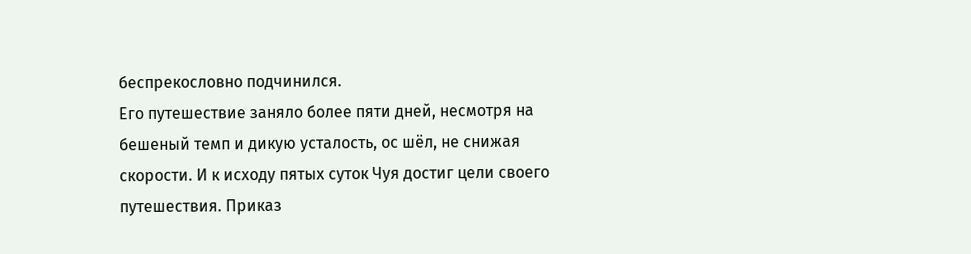беспрекословно подчинился.
Его путешествие заняло более пяти дней, несмотря на бешеный темп и дикую усталость, ос шёл, не снижая скорости. И к исходу пятых суток Чуя достиг цели своего путешествия. Приказ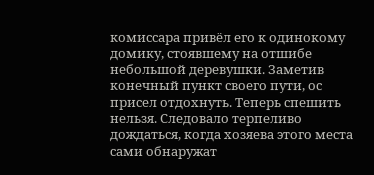комиссара привёл его к одинокому домику, стоявшему на отшибе небольшой деревушки. Заметив конечный пункт своего пути, ос присел отдохнуть. Теперь спешить нельзя. Следовало терпеливо дождаться, когда хозяева этого места сами обнаружат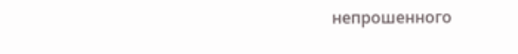непрошенного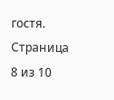гостя.
Страница 8 из 10